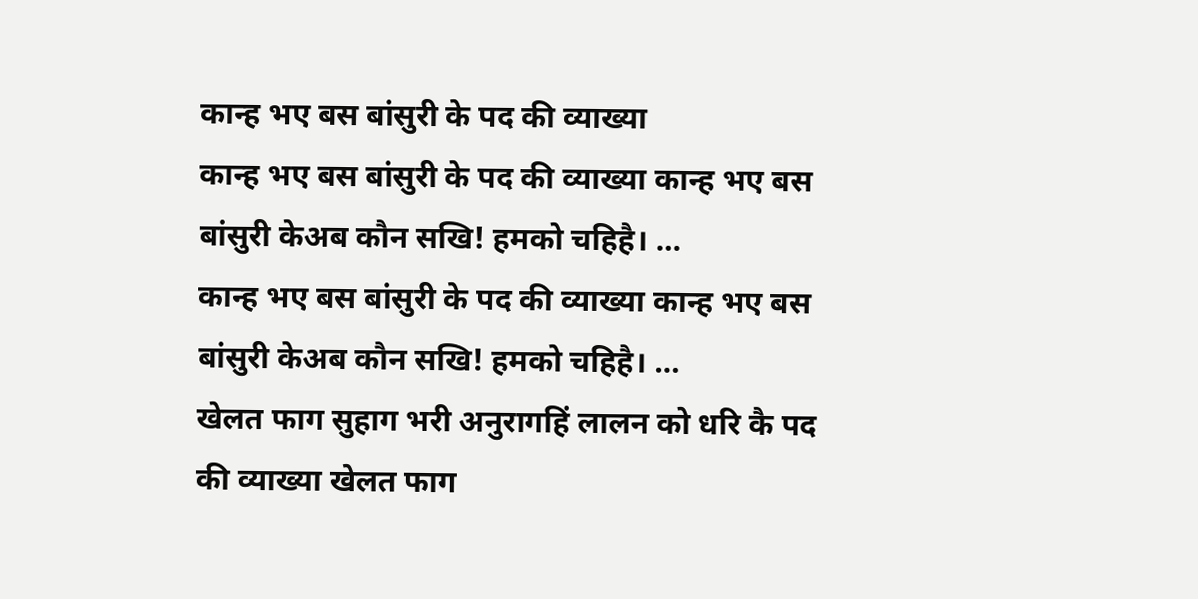कान्ह भए बस बांसुरी के पद की व्याख्या
कान्ह भए बस बांसुरी के पद की व्याख्या कान्ह भए बस बांसुरी केअब कौन सखि! हमको चहिहै। …
कान्ह भए बस बांसुरी के पद की व्याख्या कान्ह भए बस बांसुरी केअब कौन सखि! हमको चहिहै। …
खेलत फाग सुहाग भरी अनुरागहिं लालन को धरि कै पद की व्याख्या खेलत फाग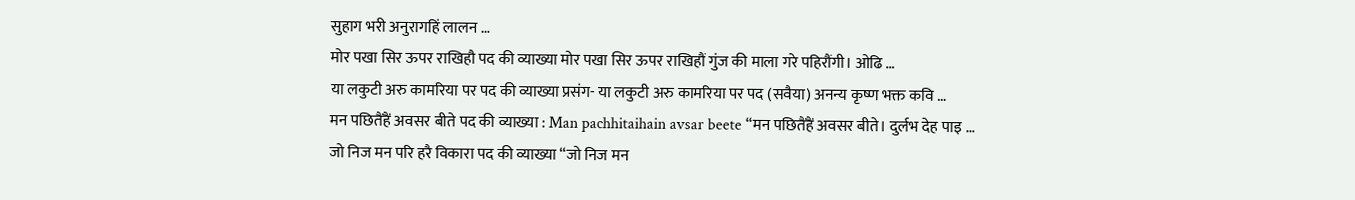सुहाग भरी अनुरागहिं लालन …
मोर पखा सिर ऊपर राखिहौ पद की व्याख्या मोर पखा सिर ऊपर राखिहौं गुंज की माला गरे पहिरौंगी। ओढि …
या लकुटी अरु कामरिया पर पद की व्याख्या प्रसंग- या लकुटी अरु कामरिया पर पद (सवैया) अनन्य कृष्ण भक्त कवि …
मन पछितैंहैं अवसर बीते पद की व्याख्या : Man pachhitaihain avsar beete “मन पछितैंहैं अवसर बीते। दुर्लभ देह पाइ …
जो निज मन परि हरै विकारा पद की व्याख्या “जो निज मन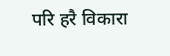परि हरै विकारा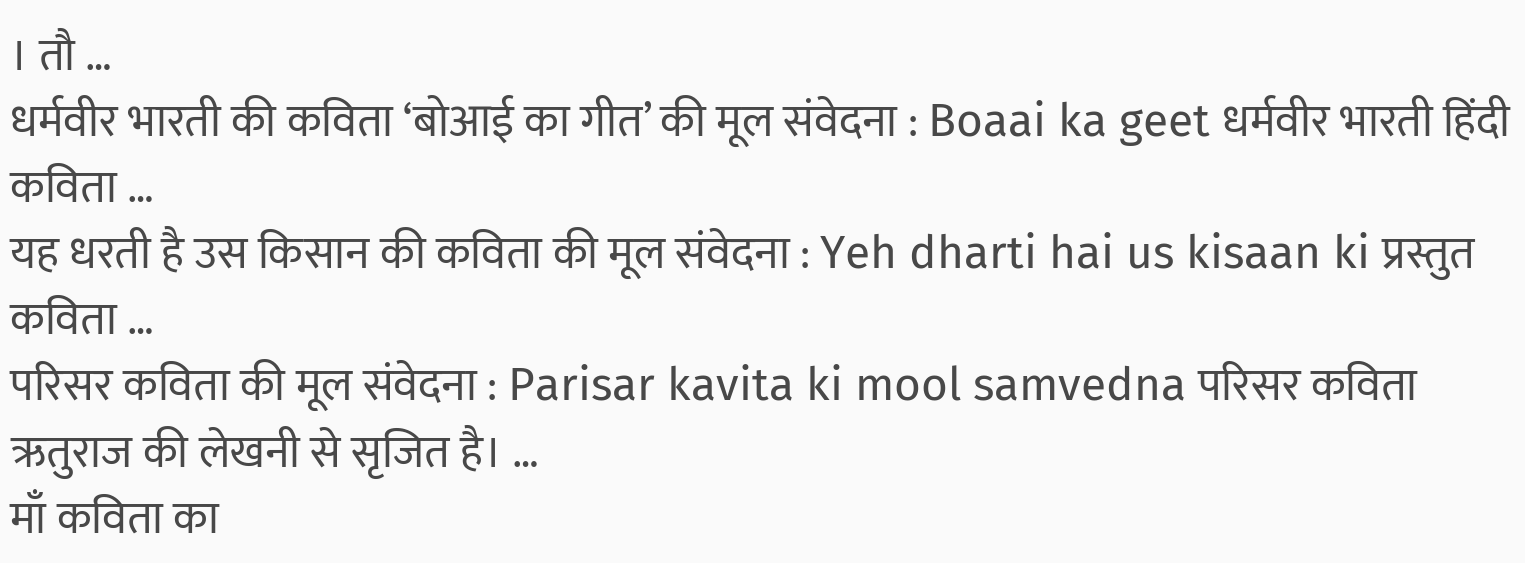। तौ …
धर्मवीर भारती की कविता ‘बोआई का गीत’ की मूल संवेदना : Boaai ka geet धर्मवीर भारती हिंदी कविता …
यह धरती है उस किसान की कविता की मूल संवेदना : Yeh dharti hai us kisaan ki प्रस्तुत कविता …
परिसर कविता की मूल संवेदना : Parisar kavita ki mool samvedna परिसर कविता ऋतुराज की लेखनी से सृजित है। …
माँ कविता का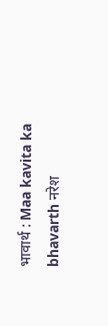भावार्थ : Maa kavita ka bhavarth नरेश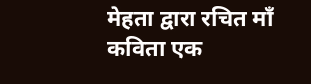मेहता द्वारा रचित माँ कविता एक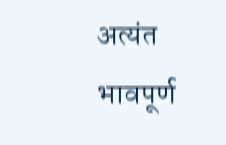अत्यंत भावपूर्ण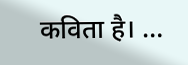कविता है। …